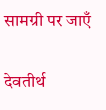सामग्री पर जाएँ

देवतीर्थ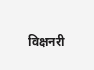विक्षनरी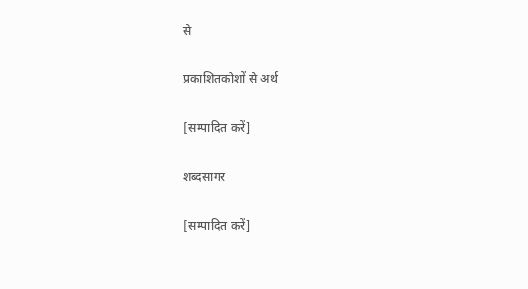से

प्रकाशितकोशों से अर्थ

[सम्पादित करें]

शब्दसागर

[सम्पादित करें]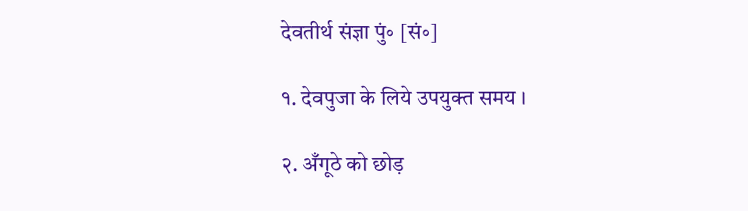देवतीर्थ संज्ञा पुं॰ [सं॰]

१. देवपुजा के लिये उपयुक्त समय ।

२. अँगूठे को छोड़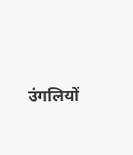उंगलियों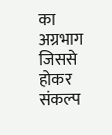का अग्रभाग जिससे होकर संकल्प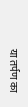या तर्पण का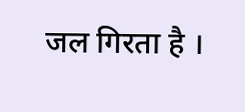जल गिरता है ।